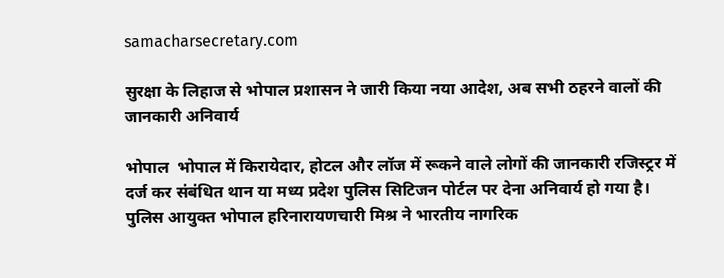samacharsecretary.com

सुरक्षा के लिहाज से भोपाल प्रशासन ने जारी किया नया आदेश, अब सभी ठहरने वालों की जानकारी अनिवार्य

भोपाल  भोपाल में किरायेदार, होटल और लॉज में रूकने वाले लोगों की जानकारी रजिस्ट्रर में दर्ज कर संबंधित थान या मध्य प्रदेश पुलिस सिटिजन पोर्टल पर देना अनिवार्य हो गया है। पुलिस आयुक्त भोपाल हरिनारायणचारी मिश्र ने भारतीय नागरिक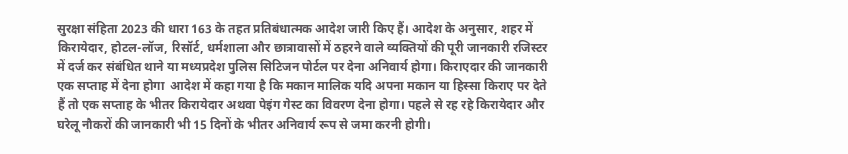सुरक्षा संहिता 2023 की धारा 163 के तहत प्रतिबंधात्मक आदेश जारी किए हैं। आदेश के अनुसार, शहर में किरायेदार, होटल-लॉज, रिसॉर्ट, धर्मशाला और छात्रावासों में ठहरने वाले व्यक्तियों की पूरी जानकारी रजिस्टर में दर्ज कर संबंधित थाने या मध्यप्रदेश पुलिस सिटिजन पोर्टल पर देना अनिवार्य होगा। किराएदार की जानकारी एक सप्ताह में देना होगा  आदेश में कहा गया है कि मकान मालिक यदि अपना मकान या हिस्सा किराए पर देते हैं तो एक सप्ताह के भीतर किरायेदार अथवा पेइंग गेस्ट का विवरण देना होगा। पहले से रह रहे किरायेदार और घरेलू नौकरों की जानकारी भी 15 दिनों के भीतर अनिवार्य रूप से जमा करनी होगी।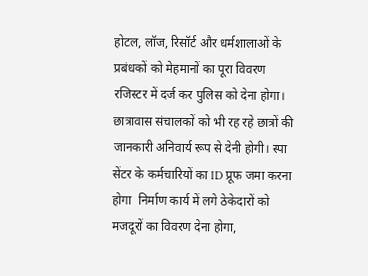होटल, लॉज, रिसॉर्ट और धर्मशालाओं के प्रबंधकों को मेहमानों का पूरा विवरण रजिस्टर में दर्ज कर पुलिस को देना होगा। छात्रावास संचालकों को भी रह रहे छात्रों की जानकारी अनिवार्य रूप से देनी होगी। स्पा सेंटर के कर्मचारियों का ID प्रूफ जमा करना होगा  निर्माण कार्य में लगे ठेकेदारों को मजदूरों का विवरण देना होगा,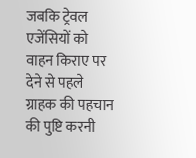जबकि ट्रेवल एजेंसियों को वाहन किराए पर देने से पहले ग्राहक की पहचान की पुष्टि करनी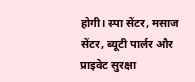होगी। स्पा सेंटर, मसाज सेंटर, ब्यूटी पार्लर और प्राइवेट सुरक्षा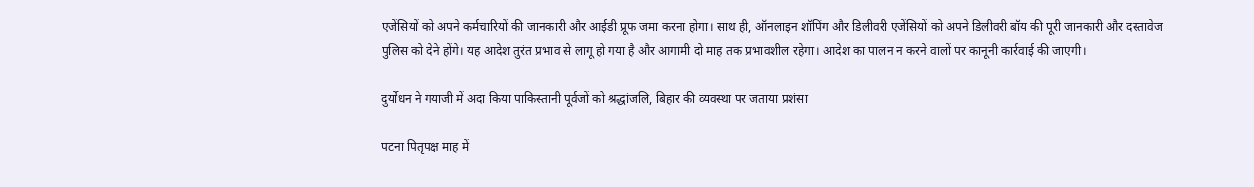एजेंसियों को अपने कर्मचारियों की जानकारी और आईडी प्रूफ जमा करना होगा। साथ ही, ऑनलाइन शॉपिंग और डिलीवरी एजेंसियों को अपने डिलीवरी बॉय की पूरी जानकारी और दस्तावेज पुलिस को देने होंगे। यह आदेश तुरंत प्रभाव से लागू हो गया है और आगामी दो माह तक प्रभावशील रहेगा। आदेश का पालन न करने वालों पर कानूनी कार्रवाई की जाएगी।

दुर्योधन ने गयाजी में अदा किया पाकिस्तानी पूर्वजों को श्रद्धांजलि, बिहार की व्यवस्था पर जताया प्रशंसा

पटना पितृपक्ष माह में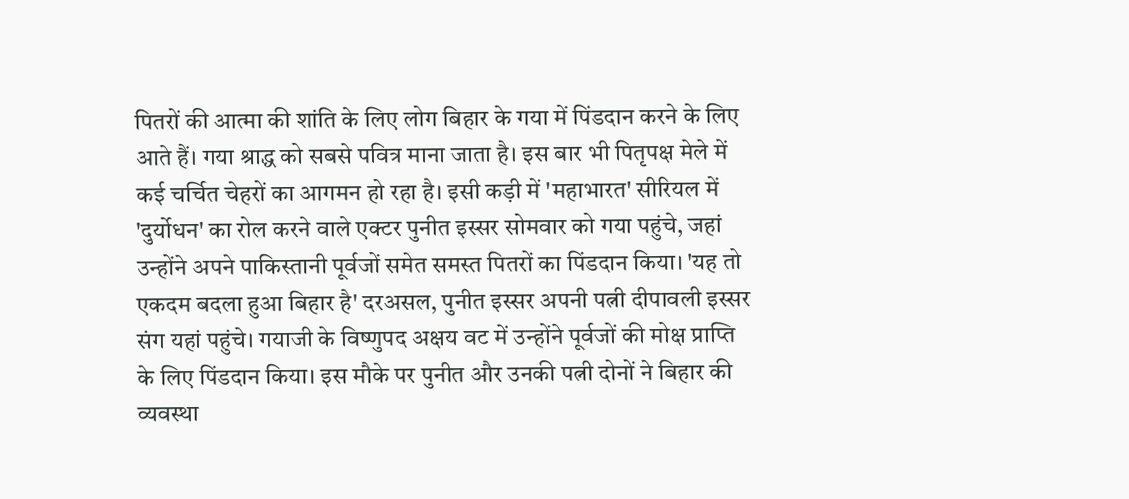पितरों की आत्मा की शांति के लिए लोग बिहार के गया में पिंडदान करने के लिए आते हैं। गया श्राद्ध को सबसे पवित्र माना जाता है। इस बार भी पितृपक्ष मेले में कई चर्चित चेहरों का आगमन हो रहा है। इसी कड़ी में 'महाभारत' सीरियल में 'दुर्योधन' का रोल करने वाले एक्टर पुनीत इस्सर सोमवार को गया पहुंचे, जहां उन्होंने अपने पाकिस्तानी पूर्वजों समेत समस्त पितरों का पिंडदान किया। 'यह तो एकदम बदला हुआ बिहार है' दरअसल, पुनीत इस्सर अपनी पत्नी दीपावली इस्सर संग यहां पहुंचे। गयाजी के विष्णुपद अक्षय वट में उन्होंने पूर्वजों की मोक्ष प्राप्ति के लिए पिंडदान किया। इस मौके पर पुनीत और उनकी पत्नी दोनों ने बिहार की व्यवस्था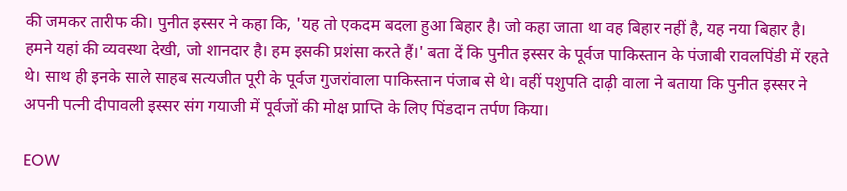की जमकर तारीफ की। पुनीत इस्सर ने कहा कि, 'यह तो एकदम बदला हुआ बिहार है। जो कहा जाता था वह बिहार नहीं है, यह नया बिहार है। हमने यहां की व्यवस्था देखी, जो शानदार है। हम इसकी प्रशंसा करते हैं।' बता दें कि पुनीत इस्सर के पूर्वज पाकिस्तान के पंजाबी रावलपिंडी में रहते थे। साथ ही इनके साले साहब सत्यजीत पूरी के पूर्वज गुजरांवाला पाकिस्तान पंजाब से थे। वहीं पशुपति दाढ़ी वाला ने बताया कि पुनीत इस्सर ने अपनी पत्नी दीपावली इस्सर संग गयाजी में पूर्वजों की मोक्ष प्राप्ति के लिए पिंडदान तर्पण किया।

EOW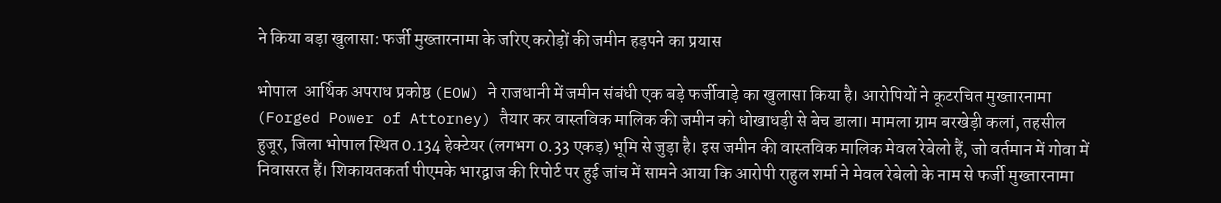ने किया बड़ा खुलासा: फर्जी मुख्तारनामा के जरिए करोड़ों की जमीन हड़पने का प्रयास

भोपाल  आर्थिक अपराध प्रकोष्ठ (EOW) ने राजधानी में जमीन संबंधी एक बड़े फर्जीवाड़े का खुलासा किया है। आरोपियों ने कूटरचित मुख्तारनामा (Forged Power of Attorney) तैयार कर वास्तविक मालिक की जमीन को धोखाधड़ी से बेच डाला। मामला ग्राम बरखेड़ी कलां, तहसील हुजूर, जिला भोपाल स्थित 0.134 हेक्टेयर (लगभग 0.33 एकड़) भूमि से जुड़ा है। इस जमीन की वास्तविक मालिक मेवल रेबेलो हैं, जो वर्तमान में गोवा में निवासरत हैं। शिकायतकर्ता पीएमके भारद्वाज की रिपोर्ट पर हुई जांच में सामने आया कि आरोपी राहुल शर्मा ने मेवल रेबेलो के नाम से फर्जी मुख्तारनामा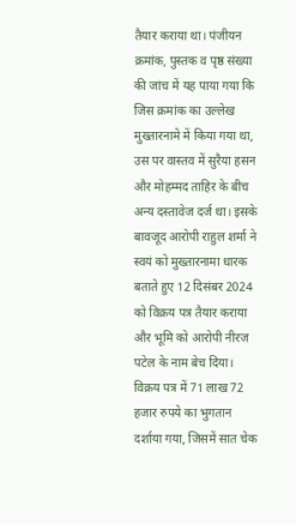तैयार कराया था। पंजीयन क्रमांक, पुस्तक व पृष्ठ संख्या की जांच में यह पाया गया कि जिस क्रमांक का उल्लेख मुख्तारनामे में किया गया था, उस पर वास्तव में सुरैया हसन और मोहम्मद ताहिर के बीच अन्य दस्तावेज दर्ज था। इसके बावजूद आरोपी राहुल शर्मा ने स्वयं को मुख्तारनामा धारक बताते हुए 12 दिसंबर 2024 को विक्रय पत्र तैयार कराया और भूमि को आरोपी नीरज पटेल के नाम बेच दिया। विक्रय पत्र में 71 लाख 72 हजार रुपये का भुगतान दर्शाया गया, जिसमें सात चेक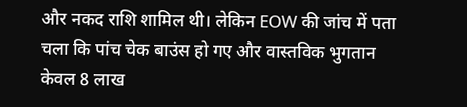और नकद राशि शामिल थी। लेकिन EOW की जांच में पता चला कि पांच चेक बाउंस हो गए और वास्तविक भुगतान केवल 8 लाख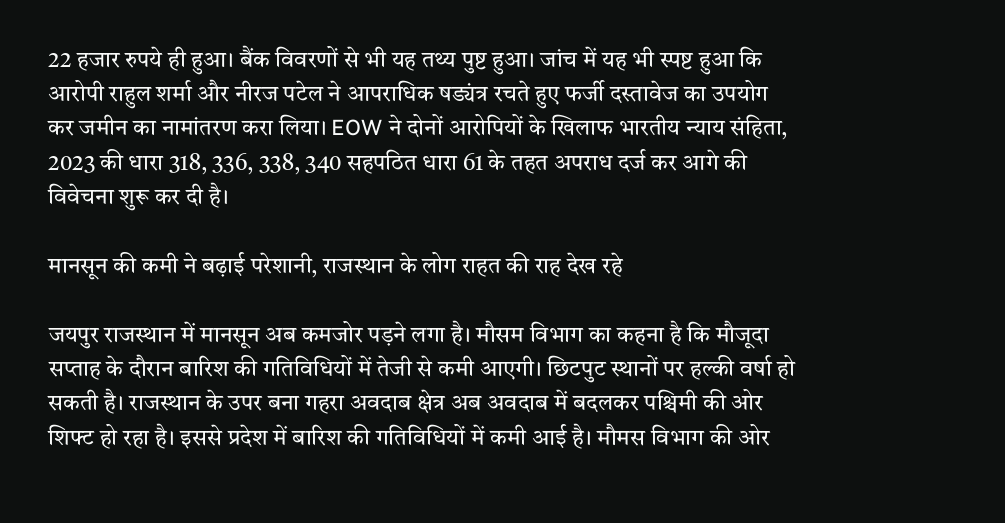22 हजार रुपये ही हुआ। बैंक विवरणों से भी यह तथ्य पुष्ट हुआ। जांच में यह भी स्पष्ट हुआ कि आरोपी राहुल शर्मा और नीरज पटेल ने आपराधिक षड्यंत्र रचते हुए फर्जी दस्तावेज का उपयोग कर जमीन का नामांतरण करा लिया। EOW ने दोनों आरोपियों के खिलाफ भारतीय न्याय संहिता, 2023 की धारा 318, 336, 338, 340 सहपठित धारा 61 के तहत अपराध दर्ज कर आगे की विवेचना शुरू कर दी है।

मानसून की कमी ने बढ़ाई परेशानी, राजस्थान के लोग राहत की राह देख रहे

जयपुर राजस्थान में मानसून अब कमजोर पड़ने लगा है। मौसम विभाग का कहना है कि मौजूदा सप्ताह के दौरान बारिश की गतिविधियों में तेजी से कमी आएगी। छिटपुट स्थानों पर हल्की वर्षा हो सकती है। राजस्थान के उपर बना गहरा अवदाब क्षेत्र अब अवदाब में बदलकर पश्चिमी की ओर शिफ्ट हो रहा है। इससे प्रदेश में बारिश की गतिविधियों में कमी आई है। मौमस विभाग की ओर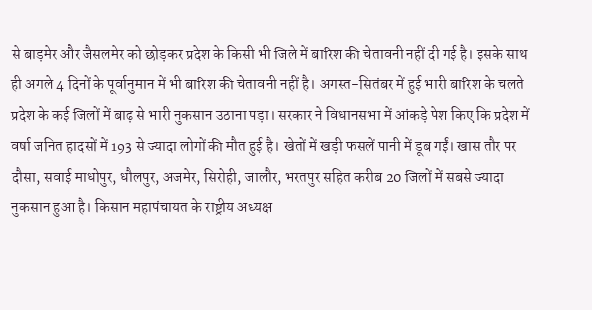से बाड़मेर और जैसलमेर को छोड़कर प्रदेश के किसी भी जिले में बारिश की चेतावनी नहीं दी गई है। इसके साथ ही अगले 4 दिनों के पूर्वानुमान में भी बारिश की चेतावनी नहीं है। अगस्त-सितंबर में हुई भारी बारिश के चलते प्रदेश के कई जिलों में बाढ़ से भारी नुकसान उठाना पड़ा। सरकार ने विधानसभा में आंकड़े पेश किए कि प्रदेश में वर्षा जनित हादसों में 193 से ज्यादा लोगों की मौत हुई है। खेतों में खड़ी फसलें पानी में डूब गईं। खास तौर पर दौसा, सवाई माधोपुर, धौलपुर, अजमेर, सिरोही, जालौर, भरतपुर सहित करीब 20 जिलों में सबसे ज्यादा नुकसान हुआ है। किसान महापंचायत के राष्ट्रीय अध्यक्ष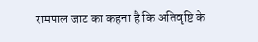रामपाल जाट का कहना है कि अतिवृष्टि के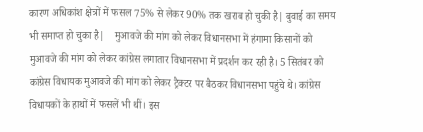कारण अधिकांश क्षेत्रों में फसल 75% से लेकर 90% तक खराब हो चुकी है| बुवाई का समय भी समाप्त हो चुका है|    मुआवजे की मांग को लेकर विधानसभा में हंगामा किसानों को मुआवजे की मांग को लेकर कांग्रेस लगातार विधानसभा में प्रदर्शन कर रही है। 5 सितंबर को कांग्रेस विधायक मुआवजे की मांग को लेकर ट्रैक्टर पर बैठकर विधानसभा पहुंचे थे। कांग्रेस विधायकों के हाथों में फसलें भी थीं। इस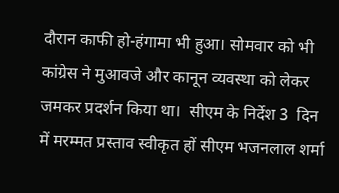दौरान काफी हो-हंगामा भी हुआ। सोमवार को भी कांग्रेस ने मुआवजे और कानून व्यवस्था को लेकर जमकर प्रदर्शन किया था।  सीएम के निर्देश 3  दिन में मरम्मत प्रस्ताव स्वीकृत हों सीएम भजनलाल शर्मा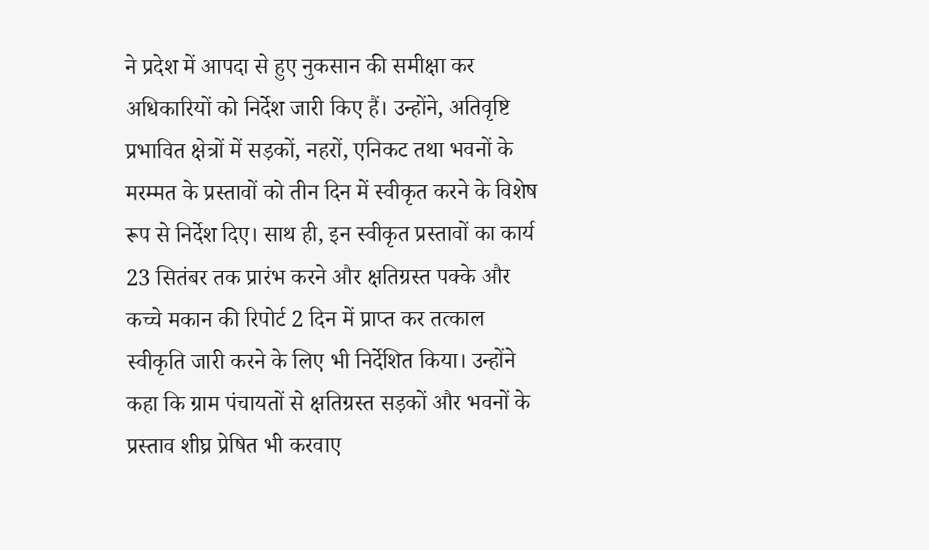ने प्रदेश में आपदा से हुए नुकसान की समीक्षा कर अधिकारियों को निर्देश जारी किए हैं। उन्होंने, अतिवृष्टि प्रभावित क्षेत्रों में सड़कों, नहरों, एनिकट तथा भवनों के मरम्मत के प्रस्तावों को तीन दिन में स्वीकृत करने के विशेष रूप से निर्देश दिए। साथ ही, इन स्वीकृत प्रस्तावों का कार्य 23 सितंबर तक प्रारंभ करने और क्षतिग्रस्त पक्के और कच्चे मकान की रिपोर्ट 2 दिन में प्राप्त कर तत्काल स्वीकृति जारी करने के लिए भी निर्देशित किया। उन्होंने कहा कि ग्राम पंचायतों से क्षतिग्रस्त सड़कों और भवनों के प्रस्ताव शीघ्र प्रेषित भी करवाए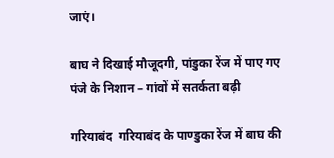जाएं।

बाघ ने दिखाई मौजूदगी, पांडुका रेंज में पाए गए पंजे के निशान – गांवों में सतर्कता बढ़ी

गरियाबंद  गरियाबंद के पाण्डुका रेंज में बाघ की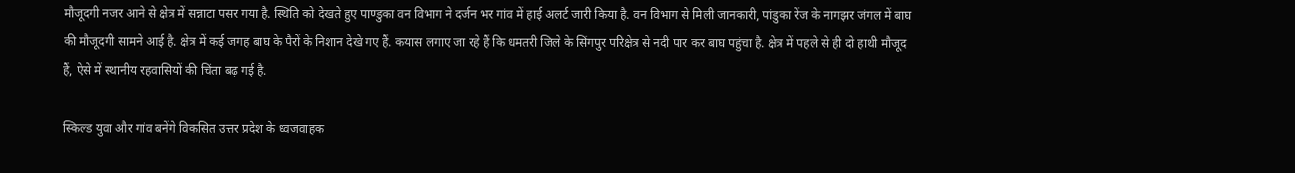मौजूदगी नजर आने से क्षेत्र में सन्नाटा पसर गया है. स्थिति को देखते हुए पाण्डुका वन विभाग ने दर्जन भर गांव में हाई अलर्ट जारी किया है. वन विभाग से मिली जानकारी, पांडुका रेंज के नागझर जंगल में बाघ की मौजूदगी सामने आई है. क्षेत्र में कई जगह बाघ के पैरों के निशान देखे गए हैं. कयास लगाए जा रहे हैं कि धमतरी जिले के सिंगपुर परिक्षेत्र से नदी पार कर बाघ पहुंचा है. क्षेत्र में पहले से ही दो हाथी मौजूद हैं, ऐसे में स्थानीय रहवासियों की चिंता बढ़ गई है.

स्किल्ड युवा और गांव बनेंगे विकसित उत्तर प्रदेश के ध्वजवाहक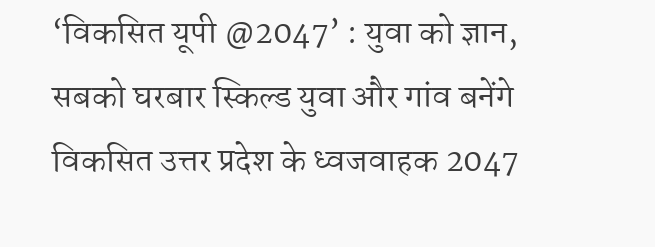‘विकसित यूपी @2047’ : युवा को ज्ञान, सबको घरबार स्किल्ड युवा और गांव बनेंगे विकसित उत्तर प्रदेश के ध्वजवाहक 2047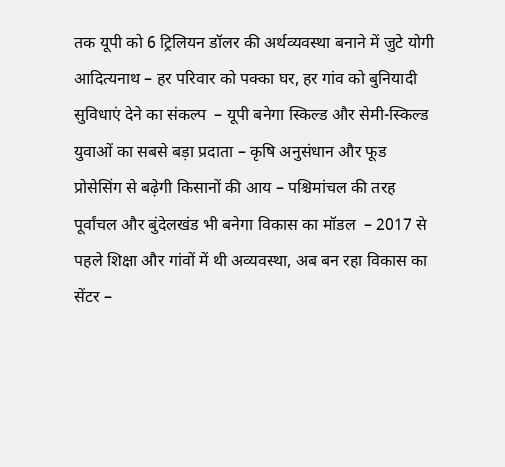तक यूपी को 6 ट्रिलियन डॉलर की अर्थव्यवस्था बनाने में जुटे योगी आदित्यनाथ – हर परिवार को पक्का घर, हर गांव को बुनियादी सुविधाएं देने का संकल्प  – यूपी बनेगा स्किल्ड और सेमी-स्किल्ड युवाओं का सबसे बड़ा प्रदाता – कृषि अनुसंधान और फूड प्रोसेसिंग से बढ़ेगी किसानों की आय – पश्चिमांचल की तरह पूर्वांचल और बुंदेलखंड भी बनेगा विकास का मॉडल  – 2017 से पहले शिक्षा और गांवों में थी अव्यवस्था, अब बन रहा विकास का सेंटर –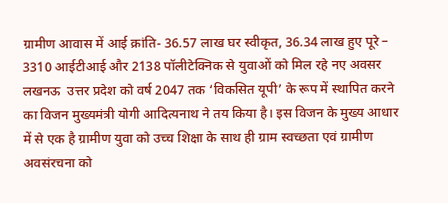ग्रामीण आवास में आई क्रांति- 36.57 लाख घर स्वीकृत, 36.34 लाख हुए पूरे – 3310 आईटीआई और 2138 पॉलीटेक्निक से युवाओं को मिल रहे नए अवसर लखनऊ  उत्तर प्रदेश को वर्ष 2047 तक ‘विकसित यूपी’ के रूप में स्थापित करने का विजन मुख्यमंत्री योगी आदित्यनाथ ने तय किया है। इस विजन के मुख्य आधार में से एक है ग्रामीण युवा को उच्च शिक्षा के साथ ही ग्राम स्वच्छता एवं ग्रामीण अवसंरचना को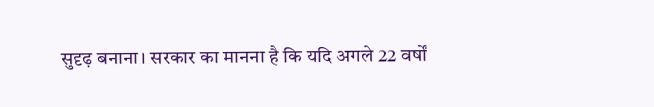सुदृढ़ बनाना। सरकार का मानना है कि यदि अगले 22 वर्षों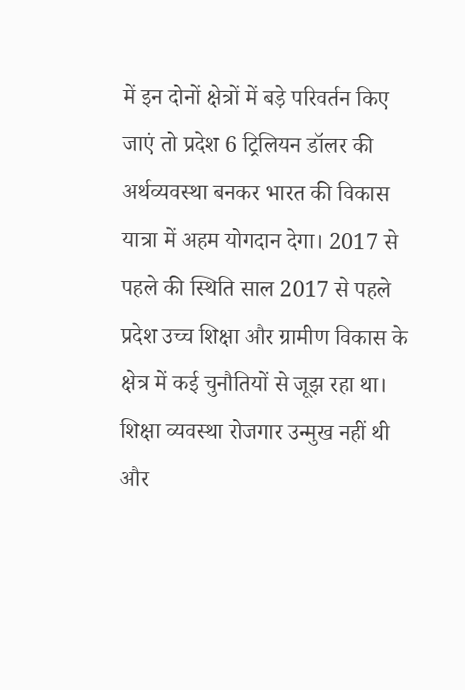में इन दोनों क्षेत्रों में बड़े परिवर्तन किए जाएं तो प्रदेश 6 ट्रिलियन डॉलर की अर्थव्यवस्था बनकर भारत की विकास यात्रा में अहम योगदान देगा। 2017 से पहले की स्थिति साल 2017 से पहले प्रदेश उच्च शिक्षा और ग्रामीण विकास के क्षेत्र में कई चुनौतियों से जूझ रहा था। शिक्षा व्यवस्था रोजगार उन्मुख नहीं थी और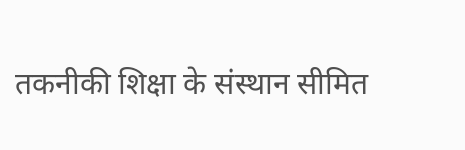तकनीकी शिक्षा के संस्थान सीमित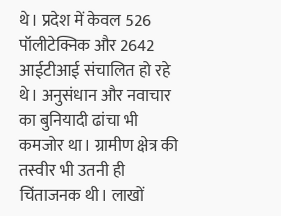थे। प्रदेश में केवल 526 पॉलीटेक्निक और 2642 आईटीआई संचालित हो रहे थे। अनुसंधान और नवाचार का बुनियादी ढांचा भी कमजोर था। ग्रामीण क्षेत्र की तस्वीर भी उतनी ही चिंताजनक थी। लाखों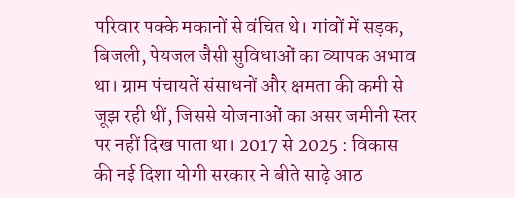परिवार पक्के मकानों से वंचित थे। गांवों में सड़क, बिजली, पेयजल जैसी सुविधाओं का व्यापक अभाव था। ग्राम पंचायतें संसाधनों और क्षमता की कमी से जूझ रही थीं, जिससे योजनाओं का असर जमीनी स्तर पर नहीं दिख पाता था। 2017 से 2025 : विकास की नई दिशा योगी सरकार ने बीते साढ़े आठ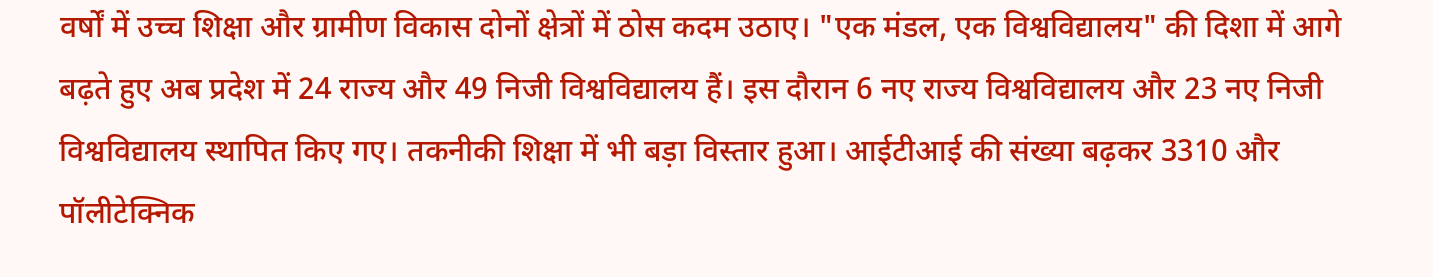वर्षों में उच्च शिक्षा और ग्रामीण विकास दोनों क्षेत्रों में ठोस कदम उठाए। "एक मंडल, एक विश्वविद्यालय" की दिशा में आगे बढ़ते हुए अब प्रदेश में 24 राज्य और 49 निजी विश्वविद्यालय हैं। इस दौरान 6 नए राज्य विश्वविद्यालय और 23 नए निजी विश्वविद्यालय स्थापित किए गए। तकनीकी शिक्षा में भी बड़ा विस्तार हुआ। आईटीआई की संख्या बढ़कर 3310 और पॉलीटेक्निक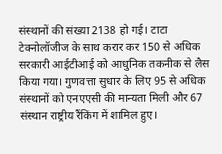संस्थानों की संख्या 2138 हो गई। टाटा टेक्नोलॉजीज के साथ करार कर 150 से अधिक सरकारी आईटीआई को आधुनिक तकनीक से लैस किया गया। गुणवत्ता सुधार के लिए 95 से अधिक संस्थानों को एनएएसी की मान्यता मिली और 67 संस्थान राष्ट्रीय रैंकिंग में शामिल हुए।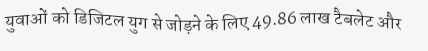युवाओं को डिजिटल युग से जोड़ने के लिए 49.86 लाख टैबलेट और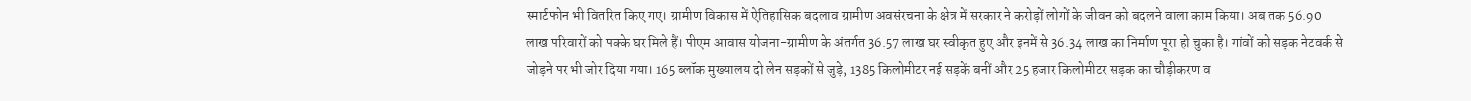स्मार्टफोन भी वितरित किए गए। ग्रामीण विकास में ऐतिहासिक बदलाव ग्रामीण अवसंरचना के क्षेत्र में सरकार ने करोड़ों लोगों के जीवन को बदलने वाला काम किया। अब तक 56.90 लाख परिवारों को पक्के घर मिले हैं। पीएम आवास योजना-ग्रामीण के अंतर्गत 36.57 लाख घर स्वीकृत हुए और इनमें से 36.34 लाख का निर्माण पूरा हो चुका है। गांवों को सड़क नेटवर्क से जोड़ने पर भी जोर दिया गया। 165 ब्लॉक मुख्यालय दो लेन सड़कों से जुड़े, 1385 किलोमीटर नई सड़कें बनीं और 25 हजार किलोमीटर सड़क का चौड़ीकरण व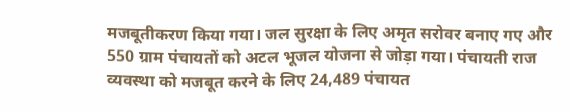मजबूतीकरण किया गया। जल सुरक्षा के लिए अमृत सरोवर बनाए गए और 550 ग्राम पंचायतों को अटल भूजल योजना से जोड़ा गया। पंचायती राज व्यवस्था को मजबूत करने के लिए 24,489 पंचायत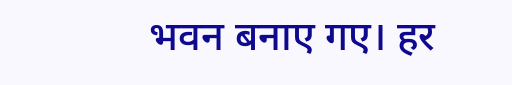भवन बनाए गए। हर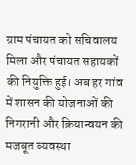ग्राम पंचायत को सचिवालय मिला और पंचायत सहायकों की नियुक्ति हुई। अब हर गांव में शासन की योजनाओं की निगरानी और क्रियान्वयन की मजबूत व्यवस्था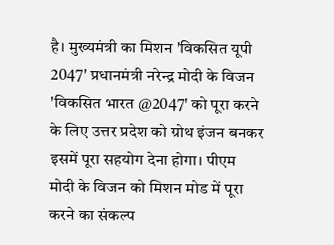है। मुख्यमंत्री का मिशन 'विकसित यूपी 2047' प्रधानमंत्री नरेन्द्र मोदी के विजन 'विकसित भारत @2047' को पूरा करने के लिए उत्तर प्रदेश को ग्रोथ इंजन बनकर इसमें पूरा सहयोग देना होगा। पीएम मोदी के विजन को मिशन मोड में पूरा करने का संकल्प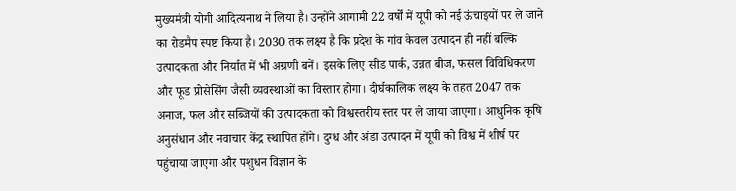मुख्यमंत्री योगी आदित्यनाथ ने लिया है। उन्होंने आगामी 22 वर्षों में यूपी को नई ऊंचाइयों पर ले जाने का रोडमैप स्पष्ट किया है। 2030 तक लक्ष्य है कि प्रदेश के गांव केवल उत्पादन ही नहीं बल्कि उत्पादकता और निर्यात में भी अग्रणी बनें। इसके लिए सीड पार्क, उन्नत बीज, फसल विविधिकरण और फूड प्रोसेसिंग जैसी व्यवस्थाओं का विस्तार होगा। दीर्घकालिक लक्ष्य के तहत 2047 तक अनाज, फल और सब्जियों की उत्पादकता को विश्वस्तरीय स्तर पर ले जाया जाएगा। आधुनिक कृषि अनुसंधान और नवाचार केंद्र स्थापित होंगे। दुग्ध और अंडा उत्पादन में यूपी को विश्व में शीर्ष पर पहुंचाया जाएगा और पशुधन विज्ञान के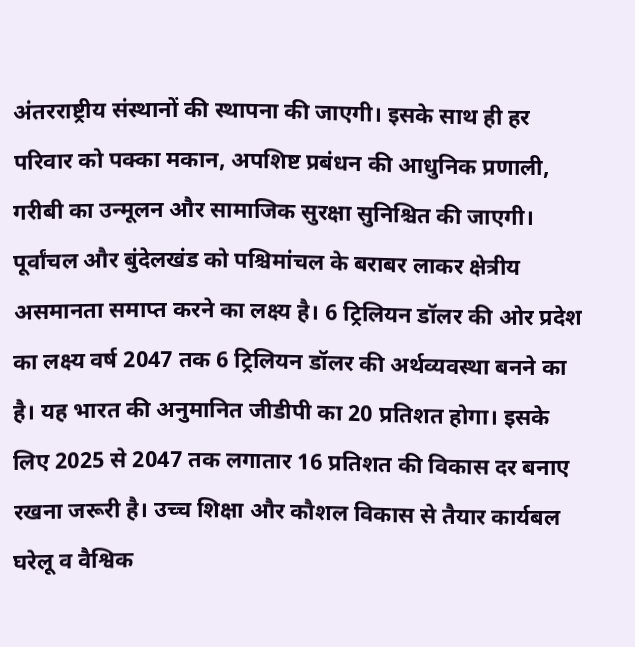अंतरराष्ट्रीय संस्थानों की स्थापना की जाएगी। इसके साथ ही हर परिवार को पक्का मकान, अपशिष्ट प्रबंधन की आधुनिक प्रणाली, गरीबी का उन्मूलन और सामाजिक सुरक्षा सुनिश्चित की जाएगी। पूर्वांचल और बुंदेलखंड को पश्चिमांचल के बराबर लाकर क्षेत्रीय असमानता समाप्त करने का लक्ष्य है। 6 ट्रिलियन डॉलर की ओर प्रदेश का लक्ष्य वर्ष 2047 तक 6 ट्रिलियन डॉलर की अर्थव्यवस्था बनने का है। यह भारत की अनुमानित जीडीपी का 20 प्रतिशत होगा। इसके लिए 2025 से 2047 तक लगातार 16 प्रतिशत की विकास दर बनाए रखना जरूरी है। उच्च शिक्षा और कौशल विकास से तैयार कार्यबल घरेलू व वैश्विक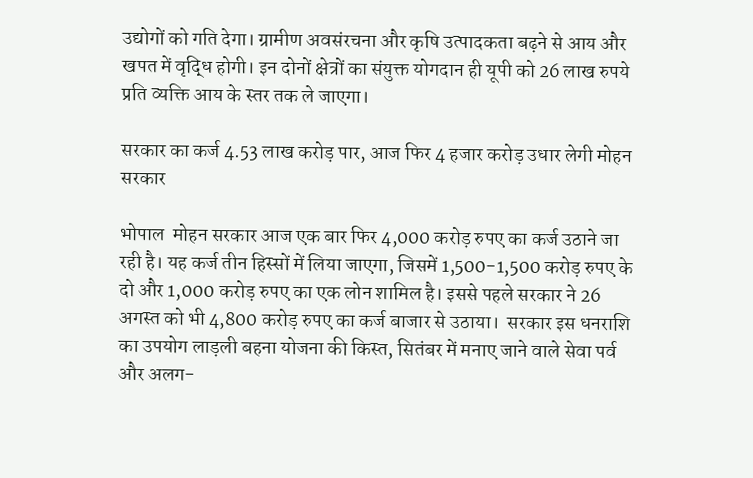उद्योगों को गति देगा। ग्रामीण अवसंरचना और कृषि उत्पादकता बढ़ने से आय और खपत में वृद्धि होगी। इन दोनों क्षेत्रों का संयुक्त योगदान ही यूपी को 26 लाख रुपये प्रति व्यक्ति आय के स्तर तक ले जाएगा।

सरकार का कर्ज 4.53 लाख करोड़ पार, आज फिर 4 हजार करोड़ उधार लेगी मोहन सरकार

भोपाल  मोहन सरकार आज एक बार फिर 4,000 करोड़ रुपए का कर्ज उठाने जा रही है। यह कर्ज तीन हिस्सों में लिया जाएगा, जिसमें 1,500-1,500 करोड़ रुपए के दो और 1,000 करोड़ रुपए का एक लोन शामिल है। इससे पहले सरकार ने 26 अगस्त को भी 4,800 करोड़ रुपए का कर्ज बाजार से उठाया।  सरकार इस धनराशि का उपयोग लाड़ली बहना योजना की किस्त, सितंबर में मनाए जाने वाले सेवा पर्व और अलग-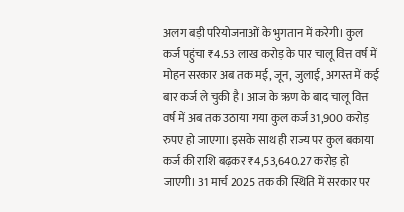अलग बड़ी परियोजनाओं के भुगतान में करेगी। कुल कर्ज पहुंचा ₹4.53 लाख करोड़ के पार चालू वित्त वर्ष में मोहन सरकार अब तक मई, जून, जुलाई, अगस्त में कई बार कर्ज ले चुकी है। आज के ऋण के बाद चालू वित्त वर्ष में अब तक उठाया गया कुल कर्ज 31,900 करोड़ रुपए हो जाएगा। इसके साथ ही राज्य पर कुल बकाया कर्ज की राशि बढ़कर ₹4,53,640.27 करोड़ हो जाएगी। 31 मार्च 2025 तक की स्थिति में सरकार पर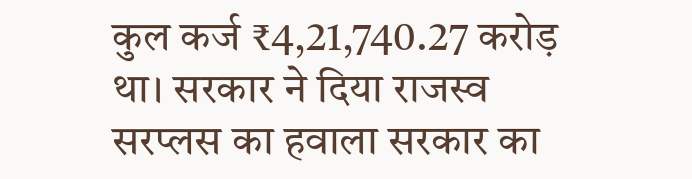कुल कर्ज ₹4,21,740.27 करोड़ था। सरकार ने दिया राजस्व सरप्लस का हवाला सरकार का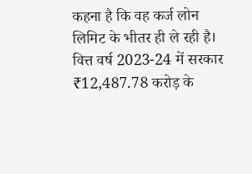कहना है कि वह कर्ज लोन लिमिट के भीतर ही ले रही है। वित्त वर्ष 2023-24 में सरकार ₹12,487.78 करोड़ के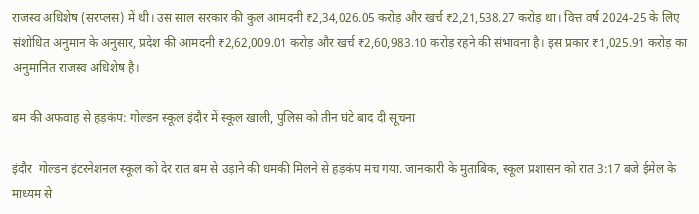राजस्व अधिशेष (सरप्लस) में थी। उस साल सरकार की कुल आमदनी ₹2,34,026.05 करोड़ और खर्च ₹2,21,538.27 करोड़ था। वित्त वर्ष 2024-25 के लिए संशोधित अनुमान के अनुसार, प्रदेश की आमदनी ₹2,62,009.01 करोड़ और खर्च ₹2,60,983.10 करोड़ रहने की संभावना है। इस प्रकार ₹1,025.91 करोड़ का अनुमानित राजस्व अधिशेष है।

बम की अफवाह से हड़कंप: गोल्डन स्कूल इंदौर में स्कूल खाली, पुलिस को तीन घंटे बाद दी सूचना

इंदौर  गोल्डन इंटरनेशनल स्कूल को देर रात बम से उड़ाने की धमकी मिलने से हड़कंप मच गया. जानकारी के मुताबिक, स्कूल प्रशासन को रात 3:17 बजे ईमेल के माध्यम से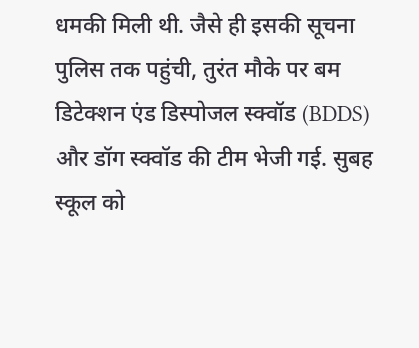धमकी मिली थी. जैसे ही इसकी सूचना पुलिस तक पहुंची, तुरंत मौके पर बम डिटेक्शन एंड डिस्पोजल स्क्वॉड (BDDS) और डॉग स्क्वॉड की टीम भेजी गई. सुबह स्कूल को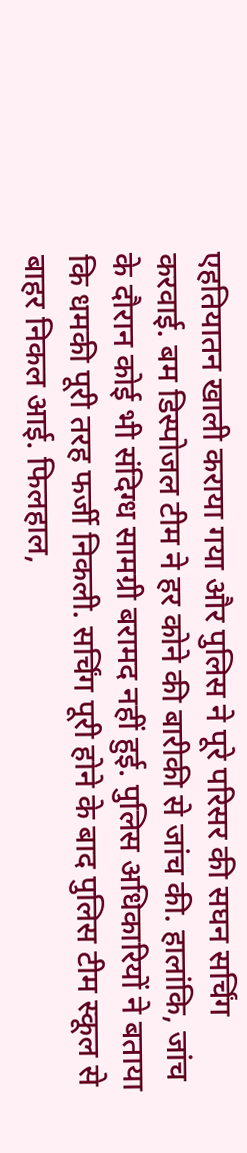एहतियातन खाली कराया गया और पुलिस ने पूरे परिसर की सघन सर्चिंग करवाई. बम डिस्पोजल टीम ने हर कोने की बारीकी से जांच की. हालांकि, जांच के दौरान कोई भी संदिग्ध सामग्री बरामद नहीं हुई. पुलिस अधिकारियों ने बताया कि धमकी पूरी तरह फर्जी निकली. सर्चिंग पूरी होने के बाद पुलिस टीम स्कूल से बाहर निकल आई. फिलहाल,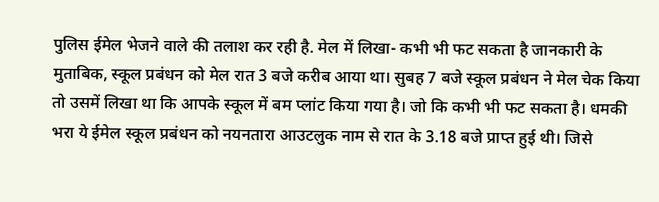पुलिस ईमेल भेजने वाले की तलाश कर रही है. मेल में लिखा- कभी भी फट सकता है जानकारी के मुताबिक, स्कूल प्रबंधन को मेल रात 3 बजे करीब आया था। सुबह 7 बजे स्कूल प्रबंधन ने मेल चेक किया तो उसमें लिखा था कि आपके स्कूल में बम प्लांट किया गया है। जो कि कभी भी फट सकता है। धमकी भरा ये ईमेल स्कूल प्रबंधन को नयनतारा आउटलुक नाम से रात के 3.18 बजे प्राप्त हुई थी। जिसे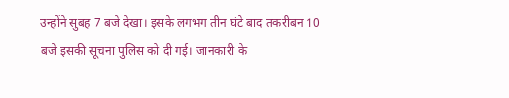उन्होंने सुबह 7 बजे देखा। इसके लगभग तीन घंटे बाद तकरीबन 10 बजे इसकी सूचना पुलिस को दी गई। जानकारी के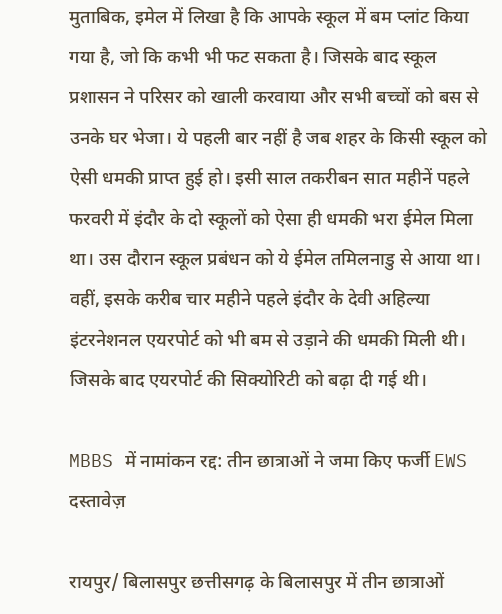मुताबिक, इमेल में लिखा है कि आपके स्कूल में बम प्लांट किया गया है, जो कि कभी भी फट सकता है। जिसके बाद स्कूल प्रशासन ने परिसर को खाली करवाया और सभी बच्चों को बस से उनके घर भेजा। ये पहली बार नहीं है जब शहर के किसी स्कूल को ऐसी धमकी प्राप्त हुई हो। इसी साल तकरीबन सात महीनें पहले फरवरी में इंदौर के दो स्कूलों को ऐसा ही धमकी भरा ईमेल मिला था। उस दौरान स्कूल प्रबंधन को ये ईमेल तमिलनाडु से आया था। वहीं, इसके करीब चार महीने पहले इंदौर के देवी अहिल्या इंटरनेशनल एयरपोर्ट को भी बम से उड़ाने की धमकी मिली थी। जिसके बाद एयरपोर्ट की सिक्योरिटी को बढ़ा दी गई थी।

MBBS में नामांकन रद्द: तीन छात्राओं ने जमा किए फर्जी EWS दस्तावेज़

रायपुर/ बिलासपुर छत्तीसगढ़ के बिलासपुर में तीन छात्राओं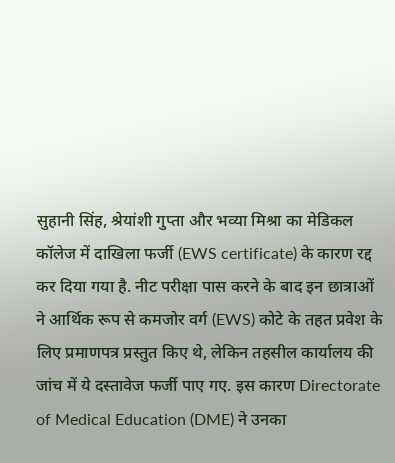सुहानी सिंह, श्रेयांशी गुप्ता और भव्या मिश्रा का मेडिकल कॉलेज में दाखिला फर्जी (EWS certificate) के कारण रद्द कर दिया गया है. नीट परीक्षा पास करने के बाद इन छात्राओं ने आर्थिक रूप से कमजोर वर्ग (EWS) कोटे के तहत प्रवेश के लिए प्रमाणपत्र प्रस्तुत किए थे, लेकिन तहसील कार्यालय की जांच में ये दस्तावेज फर्जी पाए गए. इस कारण Directorate of Medical Education (DME) ने उनका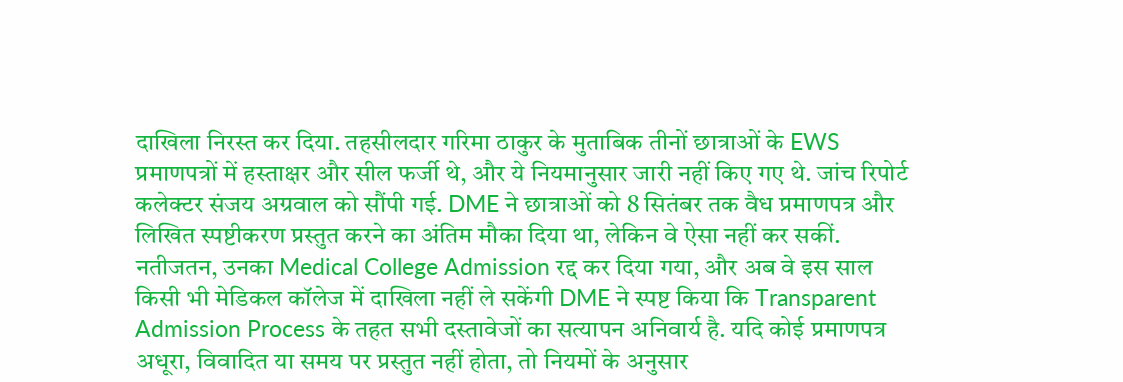दाखिला निरस्त कर दिया. तहसीलदार गरिमा ठाकुर के मुताबिक तीनों छात्राओं के EWS प्रमाणपत्रों में हस्ताक्षर और सील फर्जी थे, और ये नियमानुसार जारी नहीं किए गए थे. जांच रिपोर्ट कलेक्टर संजय अग्रवाल को सौंपी गई. DME ने छात्राओं को 8 सितंबर तक वैध प्रमाणपत्र और लिखित स्पष्टीकरण प्रस्तुत करने का अंतिम मौका दिया था, लेकिन वे ऐसा नहीं कर सकीं. नतीजतन, उनका Medical College Admission रद्द कर दिया गया, और अब वे इस साल किसी भी मेडिकल कॉलेज में दाखिला नहीं ले सकेंगी DME ने स्पष्ट किया कि Transparent Admission Process के तहत सभी दस्तावेजों का सत्यापन अनिवार्य है. यदि कोई प्रमाणपत्र अधूरा, विवादित या समय पर प्रस्तुत नहीं होता, तो नियमों के अनुसार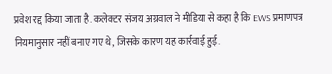प्रवेश रद्द किया जाता है. कलेक्टर संजय अग्रवाल ने मीडिया से कहा है कि EWS प्रमाणपत्र नियमानुसार नहीं बनाए गए थे, जिसके कारण यह कार्रवाई हुई.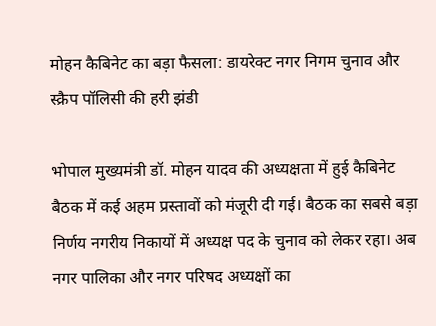मोहन कैबिनेट का बड़ा फैसला: डायरेक्ट नगर निगम चुनाव और स्क्रैप पॉलिसी की हरी झंडी

भोपाल मुख्यमंत्री डॉ. मोहन यादव की अध्यक्षता में हुई कैबिनेट बैठक में कई अहम प्रस्तावों को मंजूरी दी गई। बैठक का सबसे बड़ा निर्णय नगरीय निकायों में अध्यक्ष पद के चुनाव को लेकर रहा। अब नगर पालिका और नगर परिषद अध्यक्षों का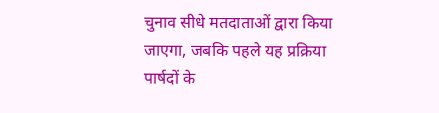चुनाव सीधे मतदाताओं द्वारा किया जाएगा, जबकि पहले यह प्रक्रिया पार्षदों के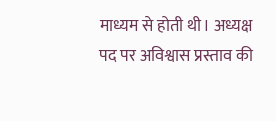माध्यम से होती थी। अध्यक्ष पद पर अविश्वास प्रस्ताव की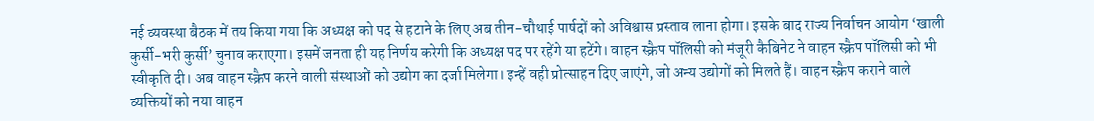नई व्यवस्था बैठक में तय किया गया कि अध्यक्ष को पद से हटाने के लिए अब तीन-चौथाई पार्षदों को अविश्वास प्रस्ताव लाना होगा। इसके बाद राज्य निर्वाचन आयोग ‘खाली कुर्सी-भरी कुर्सी’ चुनाव कराएगा। इसमें जनता ही यह निर्णय करेगी कि अध्यक्ष पद पर रहेंगे या हटेंगे। वाहन स्क्रैप पॉलिसी को मंजूरी कैबिनेट ने वाहन स्क्रैप पॉलिसी को भी स्वीकृति दी। अब वाहन स्क्रैप करने वाली संस्थाओं को उद्योग का दर्जा मिलेगा। इन्हें वही प्रोत्साहन दिए जाएंगे, जो अन्य उद्योगों को मिलते हैं। वाहन स्क्रैप कराने वाले व्यक्तियों को नया वाहन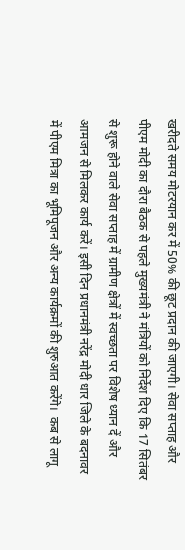खरीदते समय मोटरयान कर में 50% की छूट प्रदान की जाएगी। सेवा सप्ताह और पीएम मोदी का दौरा बैठक से पहले मुख्यमंत्री ने मंत्रियों को निर्देश दिए कि 17 सितंबर से शुरू होने वाले सेवा सप्ताह में ग्रामीण क्षेत्रों में स्वच्छता पर विशेष ध्यान दें और आमजन से मिलकर कार्य करें। इसी दिन प्रधानमंत्री नरेंद्र मोदी धार जिले के बदनावर में पीएम मित्रा का भूमिपूजन और अन्य कार्यक्रमों की शुरुआत करेंगे।  कब से लागू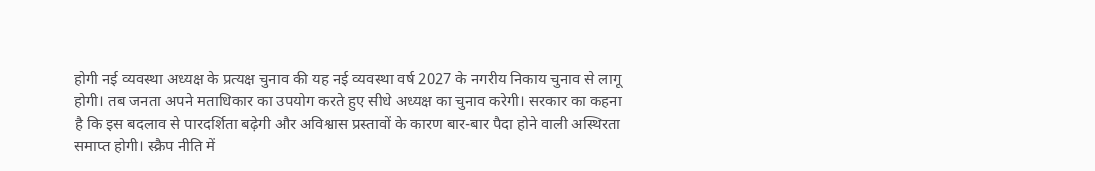होगी नई व्यवस्था अध्यक्ष के प्रत्यक्ष चुनाव की यह नई व्यवस्था वर्ष 2027 के नगरीय निकाय चुनाव से लागू होगी। तब जनता अपने मताधिकार का उपयोग करते हुए सीधे अध्यक्ष का चुनाव करेगी। सरकार का कहना है कि इस बदलाव से पारदर्शिता बढ़ेगी और अविश्वास प्रस्तावों के कारण बार-बार पैदा होने वाली अस्थिरता समाप्त होगी। स्क्रैप नीति में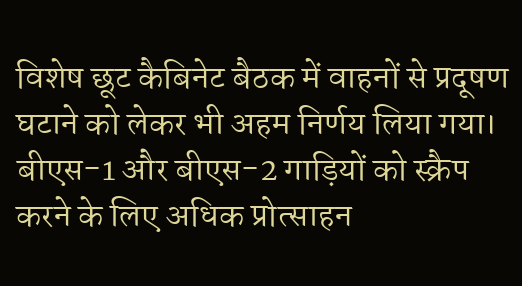विशेष छूट कैबिनेट बैठक में वाहनों से प्रदूषण घटाने को लेकर भी अहम निर्णय लिया गया। बीएस-1 और बीएस-2 गाड़ियों को स्क्रैप करने के लिए अधिक प्रोत्साहन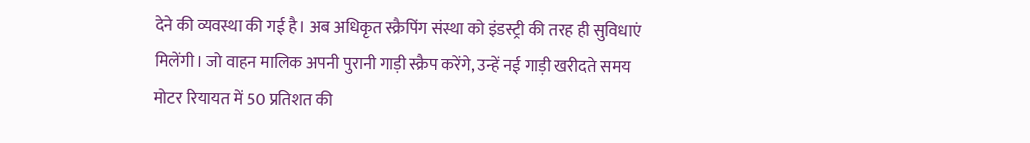देने की व्यवस्था की गई है। अब अधिकृत स्क्रैपिंग संस्था को इंडस्ट्री की तरह ही सुविधाएं मिलेंगी। जो वाहन मालिक अपनी पुरानी गाड़ी स्क्रैप करेंगे, उन्हें नई गाड़ी खरीदते समय मोटर रियायत में 50 प्रतिशत की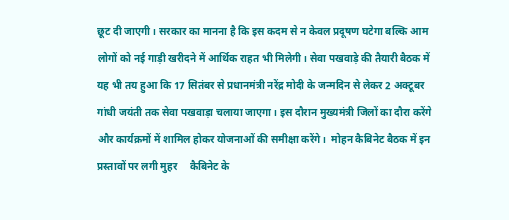छूट दी जाएगी। सरकार का मानना है कि इस कदम से न केवल प्रदूषण घटेगा बल्कि आम लोगों को नई गाड़ी खरीदने में आर्थिक राहत भी मिलेगी। सेवा पखवाड़े की तैयारी बैठक में यह भी तय हुआ कि 17 सितंबर से प्रधानमंत्री नरेंद्र मोदी के जन्मदिन से लेकर 2 अक्टूबर गांधी जयंती तक सेवा पखवाड़ा चलाया जाएगा। इस दौरान मुख्यमंत्री जिलों का दौरा करेंगे और कार्यक्रमों में शामिल होकर योजनाओं की समीक्षा करेंगे।  मोहन कैबिनेट बैठक में इन प्रस्तावों पर लगी मुहर     कैबिनेट के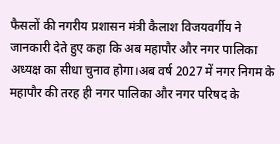फैसलों की नगरीय प्रशासन मंत्री कैलाश विजयवर्गीय ने जानकारी देते हुए कहा कि अब महापौर और नगर पालिका अध्यक्ष का सीधा चुनाव होगा।अब वर्ष 2027 में नगर निगम के महापौर की तरह ही नगर पालिका और नगर परिषद के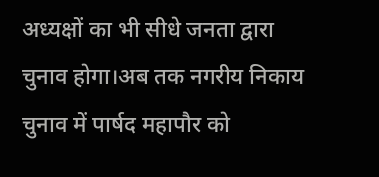अध्यक्षों का भी सीधे जनता द्वारा चुनाव होगा।अब तक नगरीय निकाय चुनाव में पार्षद महापौर को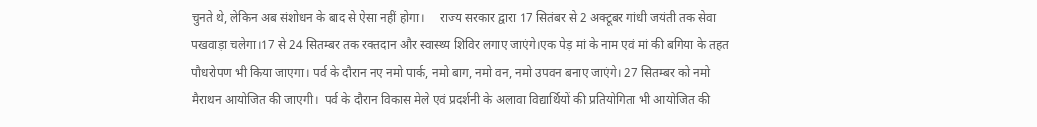चुनते थे, लेकिन अब संशोधन के बाद से ऐसा नहीं होगा।     राज्य सरकार द्वारा 17 सितंबर से 2 अक्टूबर गांधी जयंती तक सेवा पखवाड़ा चलेगा।17 से 24 सितम्बर तक रक्तदान और स्वास्थ्य शिविर लगाए जाएंगे।एक पेड़ मां के नाम एवं मां की बगिया के तहत पौधरोपण भी किया जाएगा। पर्व के दौरान नए नमो पार्क, नमो बाग, नमो वन, नमो उपवन बनाए जाएंगे। 27 सितम्बर को नमो मैराथन आयोजित की जाएगी।  पर्व के दौरान विकास मेले एवं प्रदर्शनी के अलावा विद्यार्थियों की प्रतियोगिता भी आयोजित की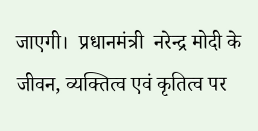जाएगी।  प्रधानमंत्री  नरेन्द्र मोदी के जीवन, व्यक्तित्व एवं कृतित्व पर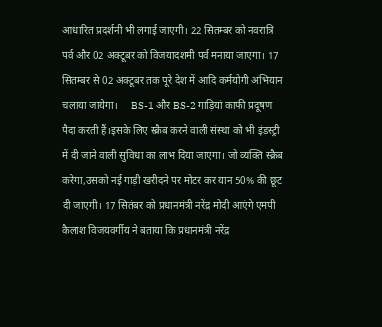आधारित प्रदर्शनी भी लगाई जाएगी। 22 सितम्बर को नवरात्रि पर्व और 02 अक्टूबर को विजयादशमी पर्व मनाया जाएगा। 17 सितम्बर से 02 अक्टूबर तक पूरे देश में आदि कर्मयोगी अभियान चलाया जायेगा।     BS-1 और BS-2 गाड़ियां काफी प्रदूषण पैदा करती हैं।इसके लिए स्क्रैब करने वाली संस्था को भी इंडस्ट्री में दी जाने वाली सुविधा का लाभ दिया जाएगा। जो व्यक्ति स्क्रैब करेगा,उसको नई गाड़ी खरीदने पर मोटर कर यान 50% की छूट दी जाएगी। 17 सितंबर को प्रधानमंत्री नरेंद्र मोदी आएंगे एमपी कैलाश विजयवर्गीय ने बताया कि प्रधानमंत्री नरेंद्र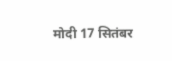मोदी 17 सितंबर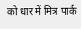को धार में मित्र पार्क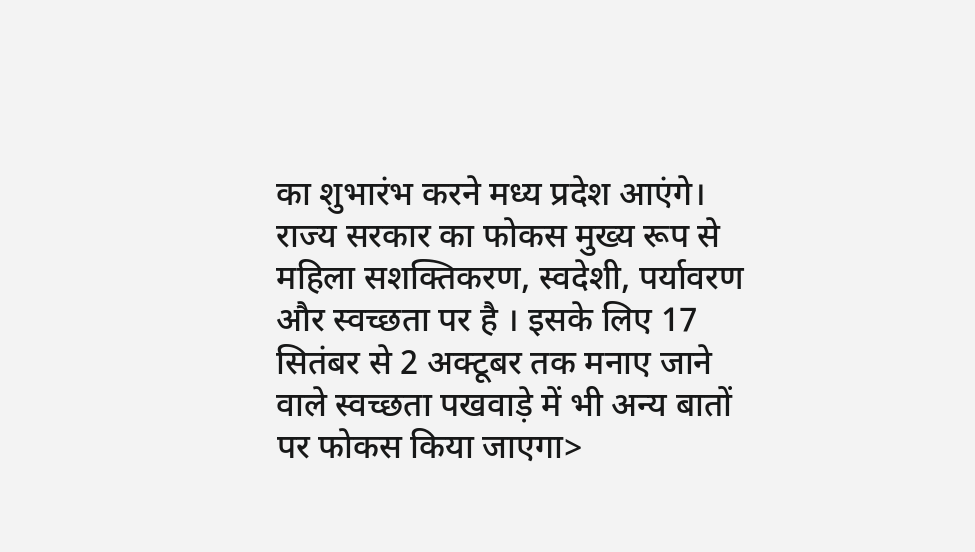का शुभारंभ करने मध्य प्रदेश आएंगे। राज्य सरकार का फोकस मुख्य रूप से महिला सशक्तिकरण, स्वदेशी, पर्यावरण और स्वच्छता पर है । इसके लिए 17 सितंबर से 2 अक्टूबर तक मनाए जाने वाले स्वच्छता पखवाड़े में भी अन्य बातों पर फोकस किया जाएगा>